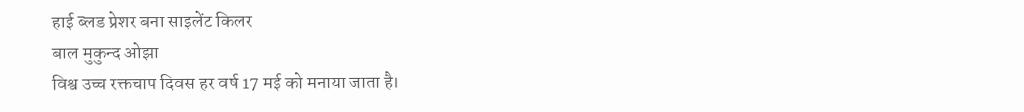हाई ब्लड प्रेशर बना साइलेंट किलर
बाल मुकुन्द ओझा
विश्व उच्च रक्तचाप दिवस हर वर्ष 17 मई को मनाया जाता है।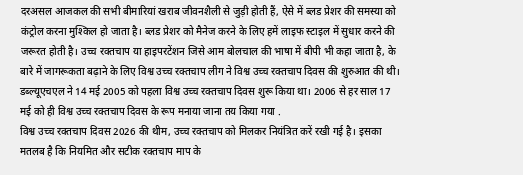दरअसल आजकल की सभी बीमारियां खराब जीवनशैली से जुड़ी होती हैं, ऐसे में ब्लड प्रेशर की समस्या को कंट्रोल करना मुश्किल हो जाता है। ब्लड प्रेशर को मैनेज करने के लिए हमें लाइफ स्टाइल में सुधार करने की जरूरत होती है। उच्च रक्तचाप या हाइपरटेंशन जिसे आम बोलचाल की भाषा में बीपी भी कहा जाता है, के बारे में जागरूकता बढ़ाने के लिए विश्व उच्च रक्तचाप लीग ने विश्व उच्च रक्तचाप दिवस की शुरुआत की थी। डब्ल्यूएचएल ने 14 मई 2005 को पहला विश्व उच्च रक्तचाप दिवस शुरू किया था। 2006 से हर साल 17 मई को ही विश्व उच्च रक्तचाप दिवस के रूप मनाया जाना तय किया गया .
विश्व उच्च रक्तचाप दिवस 2026 की थीम, उच्च रक्तचाप को मिलकर नियंत्रित करें रखी गई है। इसका मतलब है कि नियमित और सटीक रक्तचाप माप के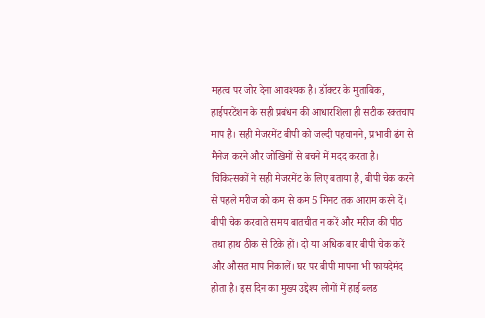महत्व पर जोर देना आवश्यक है। डॉक्टर के मुताबिक, हाईपरटेंशन के सही प्रबंधन की आधारशिला ही सटीक रक्तचाप माप है। सही मेजरमेंट बीपी को जल्दी पहचानने, प्रभावी ढंग से मैनेज करने और जोखिमों से बचने में मदद करता है। चिकित्सकों ने सही मेजरमेंट के लिए बताया है, बीपी चेक करने से पहले मरीज को कम से कम 5 मिनट तक आराम करने दें। बीपी चेक करवाते समय बातचीत न करें और मरीज की पीठ तथा हाथ ठीक से टिके हों। दो या अधिक बार बीपी चेक करें और औसत माप निकालें। घर पर बीपी मापना भी फायदेमंद होता है। इस दिन का मुख्य उद्देश्य लोगों में हाई ब्लड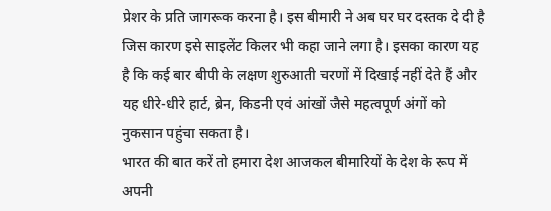प्रेशर के प्रति जागरूक करना है। इस बीमारी ने अब घर घर दस्तक दे दी है जिस कारण इसे साइलेंट किलर भी कहा जाने लगा है। इसका कारण यह है कि कई बार बीपी के लक्षण शुरुआती चरणों में दिखाई नहीं देते हैं और यह धीरे-धीरे हार्ट, ब्रेन, किडनी एवं आंखों जैसे महत्वपूर्ण अंगों को नुकसान पहुंचा सकता है।
भारत की बात करें तो हमारा देश आजकल बीमारियों के देश के रूप में अपनी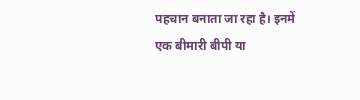पहचान बनाता जा रहा है। इनमें एक बीमारी बीपी या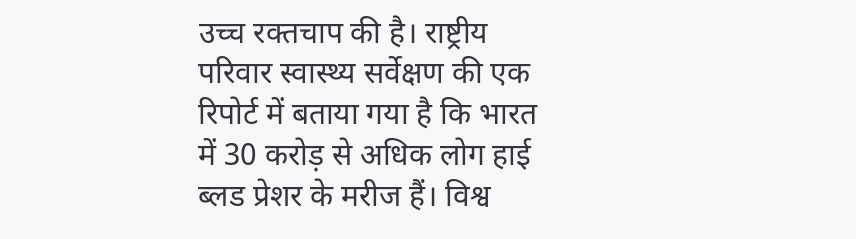उच्च रक्तचाप की है। राष्ट्रीय परिवार स्वास्थ्य सर्वेक्षण की एक रिपोर्ट में बताया गया है कि भारत में 30 करोड़ से अधिक लोग हाई ब्लड प्रेशर के मरीज हैं। विश्व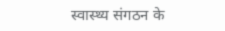स्वास्थ्य संगठन के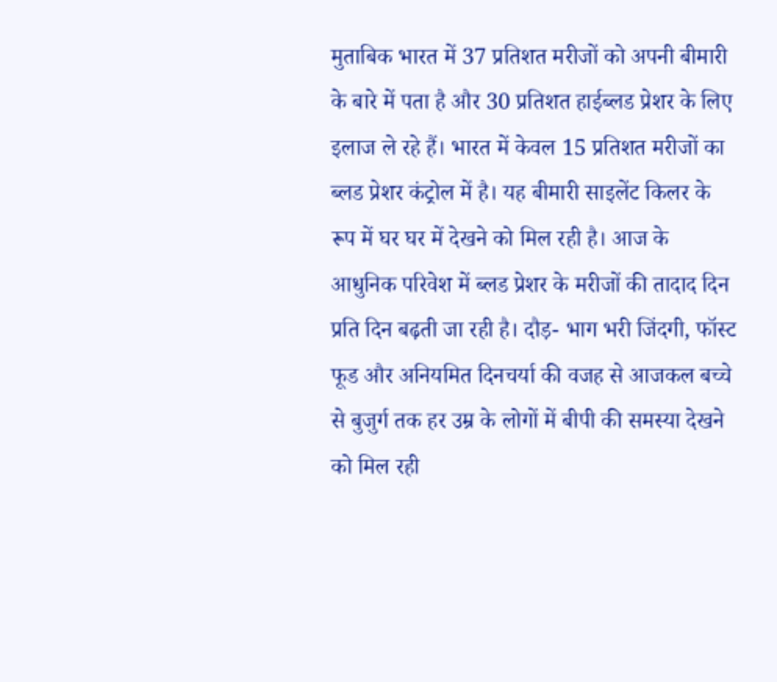मुताबिक भारत में 37 प्रतिशत मरीजों को अपनी बीमारी के बारे में पता है और 30 प्रतिशत हाईब्लड प्रेशर के लिए इलाज ले रहे हैं। भारत में केवल 15 प्रतिशत मरीजों का ब्लड प्रेशर कंट्रोल में है। यह बीमारी साइलेंट किलर के रूप में घर घर में देखने को मिल रही है। आज के आधुनिक परिवेश में ब्लड प्रेशर के मरीजों की तादाद दिन प्रति दिन बढ़ती जा रही है। दौड़- भाग भरी जिंदगी, फॉस्ट फूड और अनियमित दिनचर्या की वजह से आजकल बच्चे से बुजुर्ग तक हर उम्र के लोगों में बीपी की समस्या देखने को मिल रही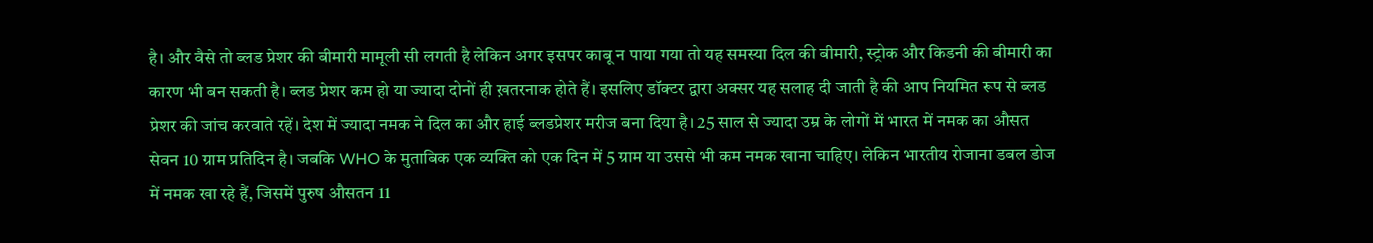है। और वैसे तो ब्लड प्रेशर की बीमारी मामूली सी लगती है लेकिन अगर इसपर काबू न पाया गया तो यह समस्या दिल की बीमारी, स्ट्रोक और किडनी की बीमारी का कारण भी बन सकती है। ब्लड प्रेशर कम हो या ज्यादा दोनों ही ख़तरनाक होते हैं। इसलिए डॉक्टर द्वारा अक्सर यह सलाह दी जाती है की आप नियमित रूप से ब्लड प्रेशर की जांच करवाते रहें। देश में ज्यादा नमक ने दिल का और हाई ब्लडप्रेशर मरीज बना दिया है। 25 साल से ज्यादा उम्र के लोगों में भारत में नमक का औसत सेवन 10 ग्राम प्रतिदिन है। जबकि WHO के मुताबिक एक व्यक्ति को एक दिन में 5 ग्राम या उससे भी कम नमक खाना चाहिए। लेकिन भारतीय रोजाना डबल डोज में नमक खा रहे हैं, जिसमें पुरुष औसतन 11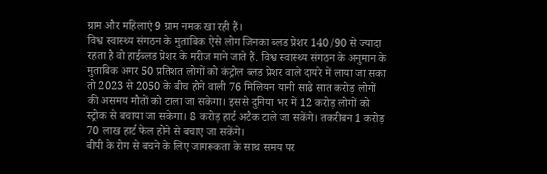ग्राम और महिलाएं 9 ग्राम नमक खा रही हैं।
विश्व स्वास्थ्य संगठन के मुताबिक ऐसे लोग जिनका ब्लड प्रेशर 140/90 से ज्यादा रहता है वो हाईब्लड प्रेशर के मरीज माने जाते हैं. विश्व स्वास्थ्य संगठन के अनुमान के मुताबिक अगर 50 प्रतिशत लोगों को कंट्रोल ब्लड प्रेशर वाले दायरे में लाया जा सका तो 2023 से 2050 के बीच होने वाली 76 मिलियन यानी साढे सात करोड़ लोगों की असमय मौतों को टाला जा सकेगा। इससे दुनिया भर में 12 करोड़ लोगों को स्ट्रोक से बचाया जा सकेगा। 8 करोड़ हार्ट अटैक टाले जा सकेंगे। तकरीबन 1 करोड़ 70 लाख हार्ट फेल होने से बचाए जा सकेंगे।
बीपी के रोग से बचने के लिए जागरूकता के साथ समय पर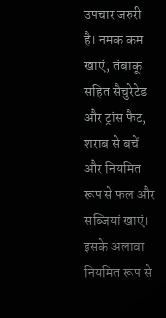उपचार जरुरी है। नमक कम खाएं, तंबाकू सहित सैचुरेटेड और ट्रांस फैट, शराब से बचें और नियमित रूप से फल और सब्जियां खाएं। इसके अलावा नियमित रूप से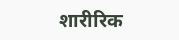शारीरिक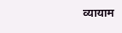व्यायाम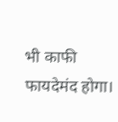भी काफी फायदेमंद होगा।